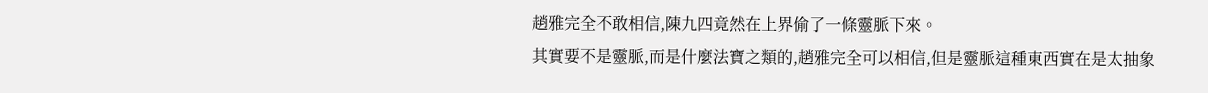趙雅完全不敢相信,陳九四竟然在上界偷了一條靈脈下來。
其實要不是靈脈,而是什麼法寶之類的,趙雅完全可以相信,但是靈脈這種東西實在是太抽象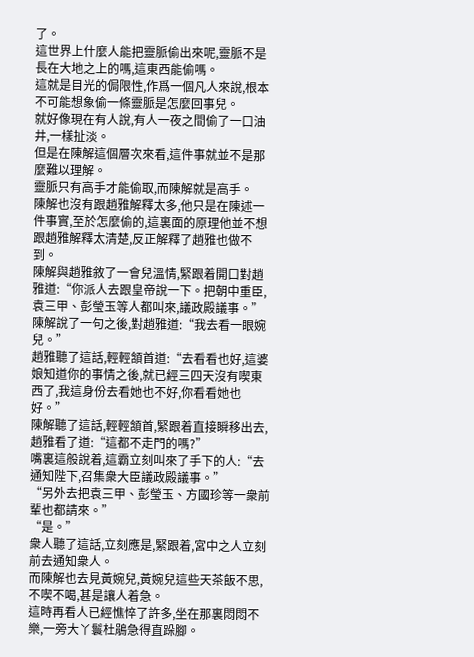了。
這世界上什麼人能把靈脈偷出來呢,靈脈不是長在大地之上的嗎,這東西能偷嗎。
這就是目光的侷限性,作爲一個凡人來說,根本不可能想象偷一條靈脈是怎麼回事兒。
就好像現在有人說,有人一夜之間偷了一口油井,一樣扯淡。
但是在陳解這個層次來看,這件事就並不是那麼難以理解。
靈脈只有高手才能偷取,而陳解就是高手。
陳解也沒有跟趙雅解釋太多,他只是在陳述一件事實,至於怎麼偷的,這裏面的原理他並不想跟趙雅解釋太清楚,反正解釋了趙雅也做不到。
陳解與趙雅敘了一會兒溫情,緊跟着開口對趙雅道:“你派人去跟皇帝說一下。把朝中重臣,袁三甲、彭瑩玉等人都叫來,議政殿議事。”
陳解說了一句之後,對趙雅道:“我去看一眼婉兒。”
趙雅聽了這話,輕輕頷首道:“去看看也好,這婆娘知道你的事情之後,就已經三四天沒有喫東西了,我這身份去看她也不好,你看看她也好。”
陳解聽了這話,輕輕頷首,緊跟着直接瞬移出去,趙雅看了道:“這都不走門的嗎?”
嘴裏這般說着,這霸立刻叫來了手下的人:“去通知陛下,召集衆大臣議政殿議事。”
“另外去把袁三甲、彭瑩玉、方國珍等一衆前輩也都請來。”
“是。”
衆人聽了這話,立刻應是,緊跟着,宮中之人立刻前去通知衆人。
而陳解也去見黃婉兒,黃婉兒這些天茶飯不思,不喫不喝,甚是讓人着急。
這時再看人已經憔悴了許多,坐在那裏悶悶不樂,一旁大丫鬟杜鵑急得直跺腳。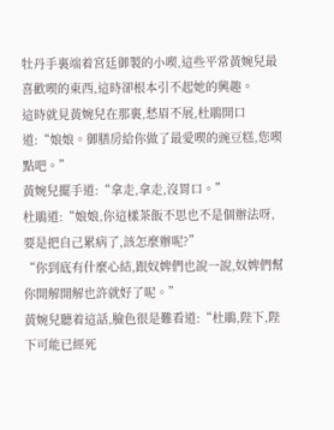牡丹手裏端着宮廷御製的小喫,這些平常黃婉兒最喜歡喫的東西,這時卻根本引不起她的興趣。
這時就見黃婉兒在那裏,愁眉不展,杜鵑開口道:“娘娘。御膳房給你做了最愛喫的豌豆糕,您喫點吧。”
黃婉兒擺手道:“拿走,拿走,沒胃口。”
杜鵑道:“娘娘,你這樣茶飯不思也不是個辦法呀,要是把自己累病了,該怎麼辦呢?”
“你到底有什麼心結,跟奴婢們也說一說,奴婢們幫你開解開解也許就好了呢。”
黃婉兒聽着這話,臉色很是難看道:“杜鵑,陛下,陛下可能已經死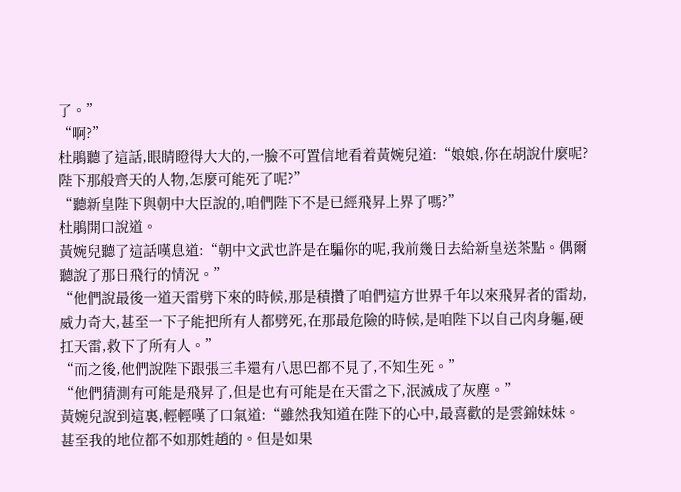了。”
“啊?”
杜鵑聽了這話,眼睛瞪得大大的,一臉不可置信地看着黃婉兒道:“娘娘,你在胡說什麼呢?陛下那般齊天的人物,怎麼可能死了呢?”
“聽新皇陛下與朝中大臣說的,咱們陛下不是已經飛昇上界了嗎?”
杜鵑開口說道。
黃婉兒聽了這話嘆息道:“朝中文武也許是在騙你的呢,我前幾日去給新皇送茶點。偶爾聽說了那日飛行的情況。”
“他們說最後一道天雷劈下來的時候,那是積攢了咱們這方世界千年以來飛昇者的雷劫,威力奇大,甚至一下子能把所有人都劈死,在那最危險的時候,是咱陛下以自己肉身軀,硬扛天雷,救下了所有人。”
“而之後,他們說陛下跟張三丰還有八思巴都不見了,不知生死。”
“他們猜測有可能是飛昇了,但是也有可能是在天雷之下,泯滅成了灰塵。”
黃婉兒說到這裏,輕輕嘆了口氣道:“雖然我知道在陛下的心中,最喜歡的是雲錦妹妹。甚至我的地位都不如那姓趙的。但是如果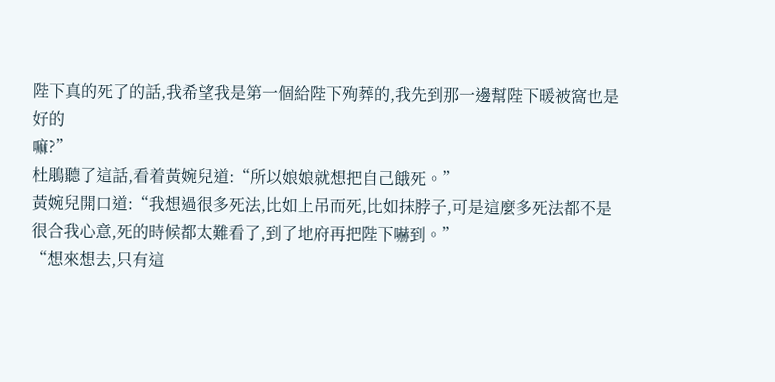陛下真的死了的話,我希望我是第一個給陛下殉葬的,我先到那一邊幫陛下暖被窩也是好的
嘛?”
杜鵑聽了這話,看着黃婉兒道:“所以娘娘就想把自己餓死。”
黃婉兒開口道:“我想過很多死法,比如上吊而死,比如抹脖子,可是這麼多死法都不是很合我心意,死的時候都太難看了,到了地府再把陛下嚇到。”
“想來想去,只有這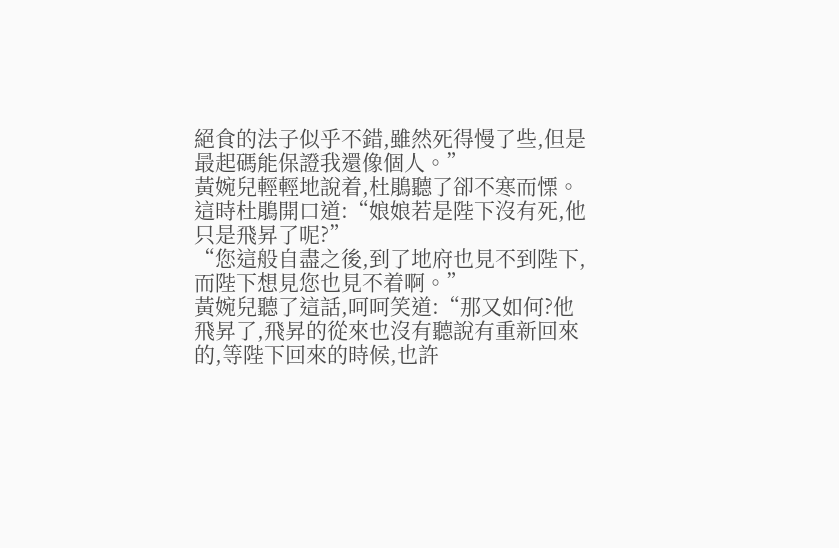絕食的法子似乎不錯,雖然死得慢了些,但是最起碼能保證我還像個人。”
黃婉兒輕輕地說着,杜鵑聽了卻不寒而慄。
這時杜鵑開口道:“娘娘若是陛下沒有死,他只是飛昇了呢?”
“您這般自盡之後,到了地府也見不到陛下,而陛下想見您也見不着啊。”
黃婉兒聽了這話,呵呵笑道:“那又如何?他飛昇了,飛昇的從來也沒有聽說有重新回來的,等陛下回來的時候,也許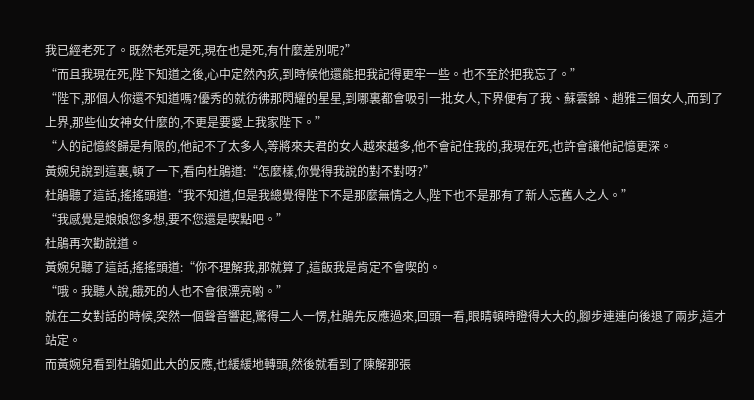我已經老死了。既然老死是死,現在也是死,有什麼差別呢?”
“而且我現在死,陛下知道之後,心中定然內疚,到時候他還能把我記得更牢一些。也不至於把我忘了。”
“陛下,那個人你還不知道嗎?優秀的就彷彿那閃耀的星星,到哪裏都會吸引一批女人,下界便有了我、蘇雲錦、趙雅三個女人,而到了上界,那些仙女神女什麼的,不更是要愛上我家陛下。”
“人的記憶終歸是有限的,他記不了太多人,等將來夫君的女人越來越多,他不會記住我的,我現在死,也許會讓他記憶更深。
黃婉兒說到這裏,頓了一下,看向杜鵑道:“怎麼樣,你覺得我說的對不對呀?”
杜鵑聽了這話,搖搖頭道:“我不知道,但是我總覺得陛下不是那麼無情之人,陛下也不是那有了新人忘舊人之人。”
“我感覺是娘娘您多想,要不您還是喫點吧。”
杜鵑再次勸說道。
黃婉兒聽了這話,搖搖頭道:“你不理解我,那就算了,這飯我是肯定不會喫的。
“哦。我聽人說,餓死的人也不會很漂亮喲。”
就在二女對話的時候,突然一個聲音響起,驚得二人一愣,杜鵑先反應過來,回頭一看,眼睛頓時瞪得大大的,腳步連連向後退了兩步,這才站定。
而黃婉兒看到杜鵑如此大的反應,也緩緩地轉頭,然後就看到了陳解那張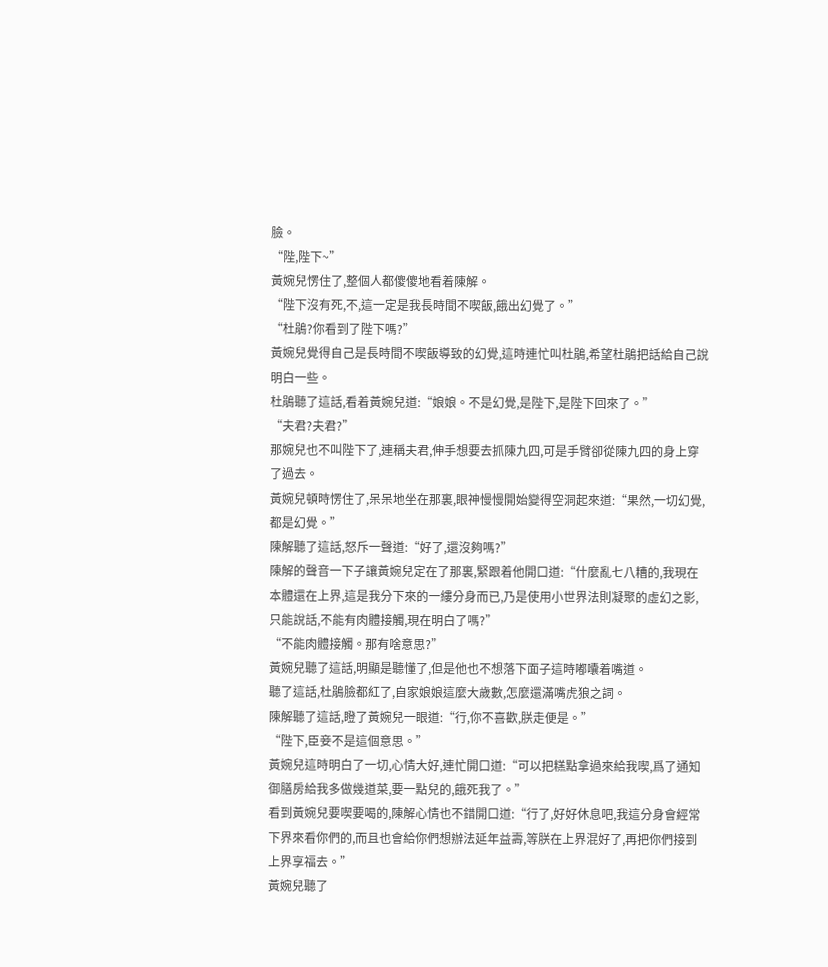臉。
“陛,陛下~”
黃婉兒愣住了,整個人都傻傻地看着陳解。
“陛下沒有死,不,這一定是我長時間不喫飯,餓出幻覺了。”
“杜鵑?你看到了陛下嗎?”
黃婉兒覺得自己是長時間不喫飯導致的幻覺,這時連忙叫杜鵑,希望杜鵑把話給自己說明白一些。
杜鵑聽了這話,看着黃婉兒道:“娘娘。不是幻覺,是陛下,是陛下回來了。”
“夫君?夫君?”
那婉兒也不叫陛下了,連稱夫君,伸手想要去抓陳九四,可是手臂卻從陳九四的身上穿了過去。
黃婉兒頓時愣住了,呆呆地坐在那裏,眼神慢慢開始變得空洞起來道:“果然,一切幻覺,都是幻覺。”
陳解聽了這話,怒斥一聲道:“好了,還沒夠嗎?”
陳解的聲音一下子讓黃婉兒定在了那裏,緊跟着他開口道:“什麼亂七八糟的,我現在本體還在上界,這是我分下來的一縷分身而已,乃是使用小世界法則凝聚的虛幻之影,只能說話,不能有肉體接觸,現在明白了嗎?”
“不能肉體接觸。那有啥意思?”
黃婉兒聽了這話,明顯是聽懂了,但是他也不想落下面子這時嘟囔着嘴道。
聽了這話,杜鵑臉都紅了,自家娘娘這麼大歲數,怎麼還滿嘴虎狼之詞。
陳解聽了這話,瞪了黃婉兒一眼道:“行,你不喜歡,朕走便是。”
“陛下,臣妾不是這個意思。”
黃婉兒這時明白了一切,心情大好,連忙開口道:“可以把糕點拿過來給我喫,爲了通知御膳房給我多做幾道菜,要一點兒的,餓死我了。”
看到黃婉兒要喫要喝的,陳解心情也不錯開口道:“行了,好好休息吧,我這分身會經常下界來看你們的,而且也會給你們想辦法延年益壽,等朕在上界混好了,再把你們接到上界享福去。”
黃婉兒聽了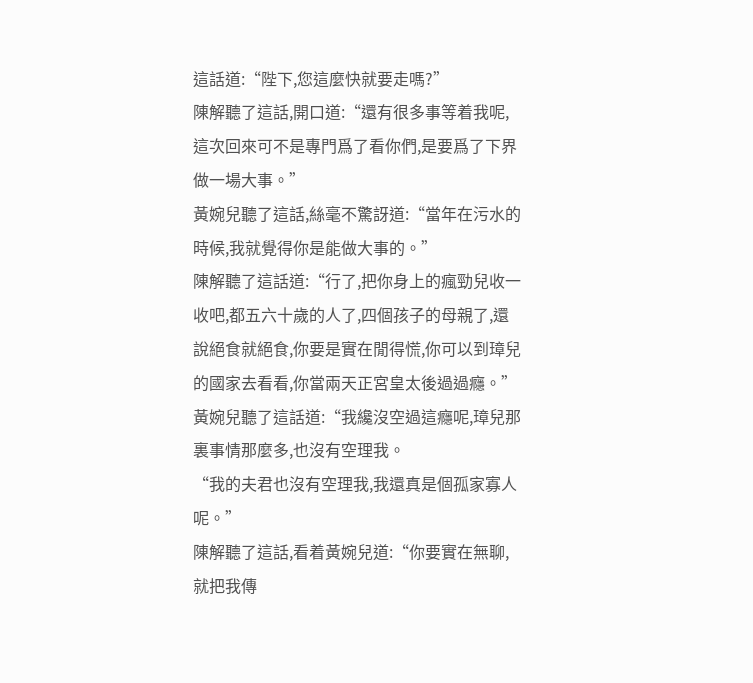這話道:“陛下,您這麼快就要走嗎?”
陳解聽了這話,開口道:“還有很多事等着我呢,這次回來可不是專門爲了看你們,是要爲了下界做一場大事。”
黃婉兒聽了這話,絲毫不驚訝道:“當年在污水的時候,我就覺得你是能做大事的。”
陳解聽了這話道:“行了,把你身上的瘋勁兒收一收吧,都五六十歲的人了,四個孩子的母親了,還說絕食就絕食,你要是實在閒得慌,你可以到璋兒的國家去看看,你當兩天正宮皇太後過過癮。”
黃婉兒聽了這話道:“我纔沒空過這癮呢,璋兒那裏事情那麼多,也沒有空理我。
“我的夫君也沒有空理我,我還真是個孤家寡人呢。”
陳解聽了這話,看着黃婉兒道:“你要實在無聊,就把我傳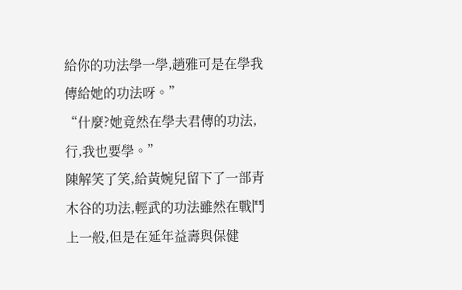給你的功法學一學,趙雅可是在學我傳給她的功法呀。”
“什麼?她竟然在學夫君傳的功法,行,我也要學。”
陳解笑了笑,給黃婉兒留下了一部青木谷的功法,輕武的功法雖然在戰鬥上一般,但是在延年益壽與保健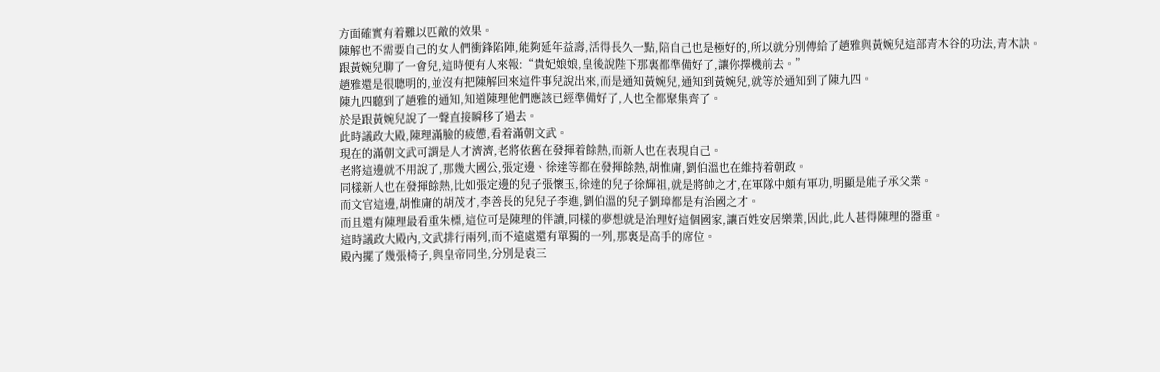方面確實有着難以匹敵的效果。
陳解也不需要自己的女人們衝鋒陷陣,能夠延年益壽,活得長久一點,陪自己也是極好的,所以就分別傳給了趙雅與黃婉兒這部青木谷的功法,青木訣。
跟黃婉兒聊了一會兒,這時便有人來報:“貴妃娘娘,皇後說陛下那裏都準備好了,讓你擇機前去。”
趙雅還是很聰明的,並沒有把陳解回來這件事兒說出來,而是通知黃婉兒,通知到黃婉兒,就等於通知到了陳九四。
陳九四聽到了趙雅的通知,知道陳理他們應該已經準備好了,人也全都聚集齊了。
於是跟黃婉兒說了一聲直接瞬移了過去。
此時議政大殿,陳理滿臉的疲憊,看着滿朝文武。
現在的滿朝文武可謂是人才濟濟,老將依舊在發揮着餘熱,而新人也在表現自己。
老將這邊就不用說了,那幾大國公,張定邊、徐達等都在發揮餘熱,胡惟庸,劉伯溫也在維持着朝政。
同樣新人也在發揮餘熱,比如張定邊的兒子張懷玉,徐達的兒子徐輝祖,就是將帥之才,在軍隊中頗有軍功,明顯是能子承父業。
而文官這邊,胡惟庸的胡茂才,李善長的兒兒子李進,劉伯溫的兒子劉璋都是有治國之才。
而且還有陳理最看重朱標,這位可是陳理的伴讀,同樣的夢想就是治理好這個國家,讓百姓安居樂業,因此,此人甚得陳理的器重。
這時議政大殿內,文武排行兩列,而不遠處還有單獨的一列,那裏是高手的席位。
殿內擺了幾張椅子,與皇帝同坐,分別是袁三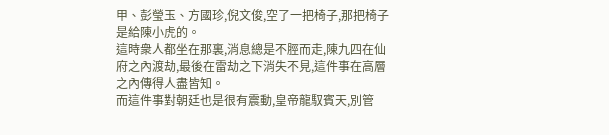甲、彭瑩玉、方國珍,倪文俊,空了一把椅子,那把椅子是給陳小虎的。
這時衆人都坐在那裏,消息總是不脛而走,陳九四在仙府之內渡劫,最後在雷劫之下消失不見,這件事在高層之內傳得人盡皆知。
而這件事對朝廷也是很有震動,皇帝龍馭賓天,別管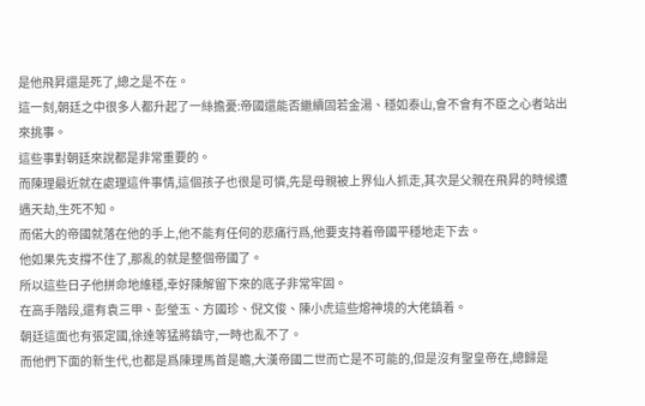是他飛昇還是死了,總之是不在。
這一刻,朝廷之中很多人都升起了一絲擔憂:帝國還能否繼續固若金湯、穩如泰山,會不會有不臣之心者站出來挑事。
這些事對朝廷來說都是非常重要的。
而陳理最近就在處理這件事情,這個孩子也很是可憐,先是母親被上界仙人抓走,其次是父親在飛昇的時候遭遇天劫,生死不知。
而偌大的帝國就落在他的手上,他不能有任何的悲痛行爲,他要支持着帝國平穩地走下去。
他如果先支撐不住了,那亂的就是整個帝國了。
所以這些日子他拼命地維穩,幸好陳解留下來的底子非常牢固。
在高手階段,還有袁三甲、彭瑩玉、方國珍、倪文俊、陳小虎這些熔神境的大佬鎮着。
朝廷這面也有張定國,徐達等猛將鎮守,一時也亂不了。
而他們下面的新生代,也都是爲陳理馬首是瞻,大漢帝國二世而亡是不可能的,但是沒有聖皇帝在,總歸是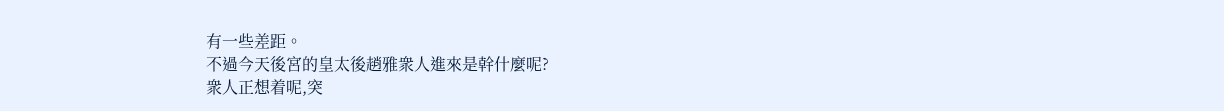有一些差距。
不過今天後宮的皇太後趙雅衆人進來是幹什麼呢?
衆人正想着呢,突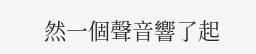然一個聲音響了起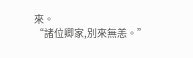來。
“諸位卿家,別來無恙。”